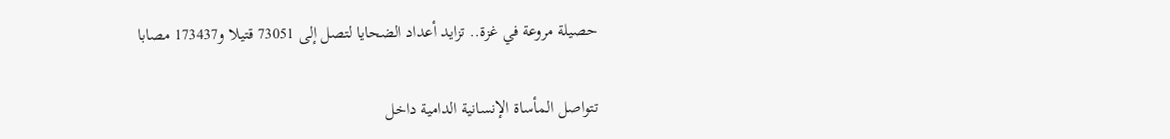حصيلة مروعة في غزة.. تزايد أعداد الضحايا لتصل إلى 73051 قتيلا و173437 مصابا

تتواصل المأساة الإنسانية الدامية داخل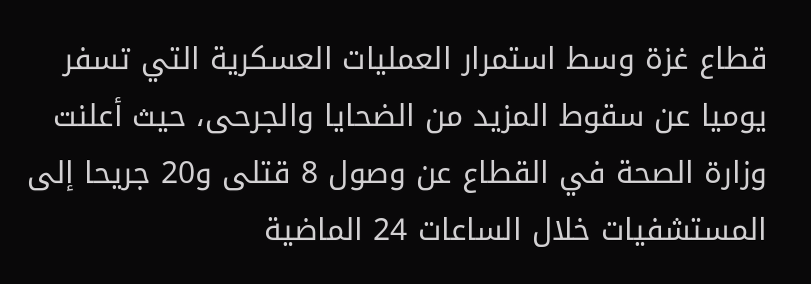قطاع غزة وسط استمرار العمليات العسكرية التي تسفر يوميا عن سقوط المزيد من الضحايا والجرحى، حيث أعلنت وزارة الصحة في القطاع عن وصول 8 قتلى و20 جريحا إلى المستشفيات خلال الساعات 24 الماضية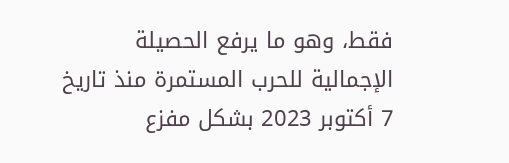فقط، وهو ما يرفع الحصيلة الإجمالية للحرب المستمرة منذ تاريخ 7 أكتوبر 2023 بشكل مفزع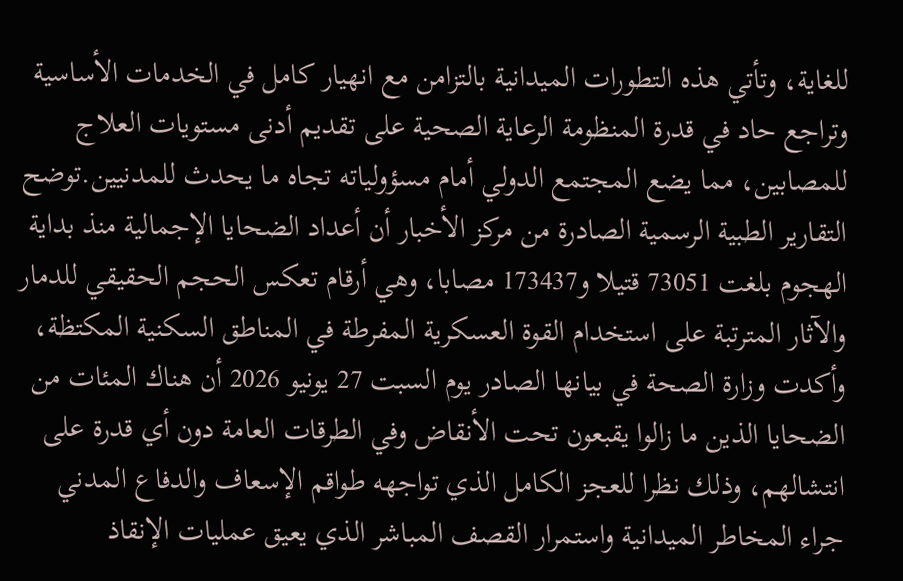للغاية، وتأتي هذه التطورات الميدانية بالتزامن مع انهيار كامل في الخدمات الأساسية وتراجع حاد في قدرة المنظومة الرعاية الصحية على تقديم أدنى مستويات العلاج للمصابين، مما يضع المجتمع الدولي أمام مسؤولياته تجاه ما يحدث للمدنيين.توضح التقارير الطبية الرسمية الصادرة من مركز الأخبار أن أعداد الضحايا الإجمالية منذ بداية الهجوم بلغت 73051 قتيلا و173437 مصابا، وهي أرقام تعكس الحجم الحقيقي للدمار والآثار المترتبة على استخدام القوة العسكرية المفرطة في المناطق السكنية المكتظة، وأكدت وزارة الصحة في بيانها الصادر يوم السبت 27 يونيو 2026 أن هناك المئات من الضحايا الذين ما زالوا يقبعون تحت الأنقاض وفي الطرقات العامة دون أي قدرة على انتشالهم، وذلك نظرا للعجز الكامل الذي تواجهه طواقم الإسعاف والدفاع المدني جراء المخاطر الميدانية واستمرار القصف المباشر الذي يعيق عمليات الإنقاذ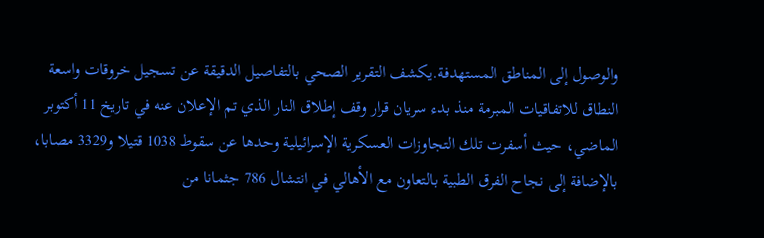والوصول إلى المناطق المستهدفة.يكشف التقرير الصحي بالتفاصيل الدقيقة عن تسجيل خروقات واسعة النطاق للاتفاقيات المبرمة منذ بدء سريان قرار وقف إطلاق النار الذي تم الإعلان عنه في تاريخ 11 أكتوبر الماضي، حيث أسفرت تلك التجاوزات العسكرية الإسرائيلية وحدها عن سقوط 1038 قتيلا و3329 مصابا، بالإضافة إلى نجاح الفرق الطبية بالتعاون مع الأهالي في انتشال 786 جثمانا من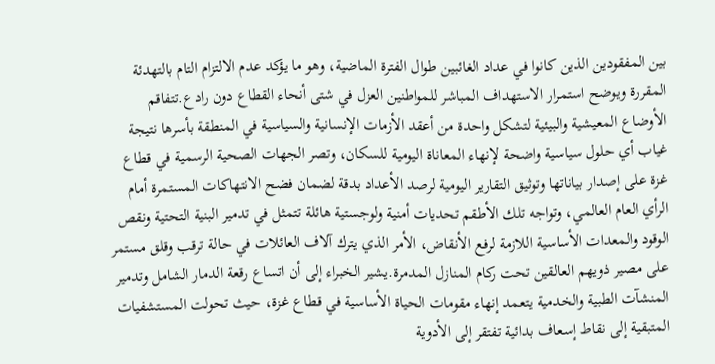بين المفقودين الذين كانوا في عداد الغائبين طوال الفترة الماضية، وهو ما يؤكد عدم الالتزام التام بالتهدئة المقررة ويوضح استمرار الاستهداف المباشر للمواطنين العزل في شتى أنحاء القطاع دون رادع.تتفاقم الأوضاع المعيشية والبيئية لتشكل واحدة من أعقد الأزمات الإنسانية والسياسية في المنطقة بأسرها نتيجة غياب أي حلول سياسية واضحة لإنهاء المعاناة اليومية للسكان، وتصر الجهات الصحية الرسمية في قطاع غزة على إصدار بياناتها وتوثيق التقارير اليومية لرصد الأعداد بدقة لضمان فضح الانتهاكات المستمرة أمام الرأي العام العالمي، وتواجه تلك الأطقم تحديات أمنية ولوجستية هائلة تتمثل في تدمير البنية التحتية ونقص الوقود والمعدات الأساسية اللازمة لرفع الأنقاض، الأمر الذي يترك آلاف العائلات في حالة ترقب وقلق مستمر على مصير ذويهم العالقين تحت ركام المنازل المدمرة.يشير الخبراء إلى أن اتساع رقعة الدمار الشامل وتدمير المنشآت الطبية والخدمية يتعمد إنهاء مقومات الحياة الأساسية في قطاع غزة، حيث تحولت المستشفيات المتبقية إلى نقاط إسعاف بدائية تفتقر إلى الأدوية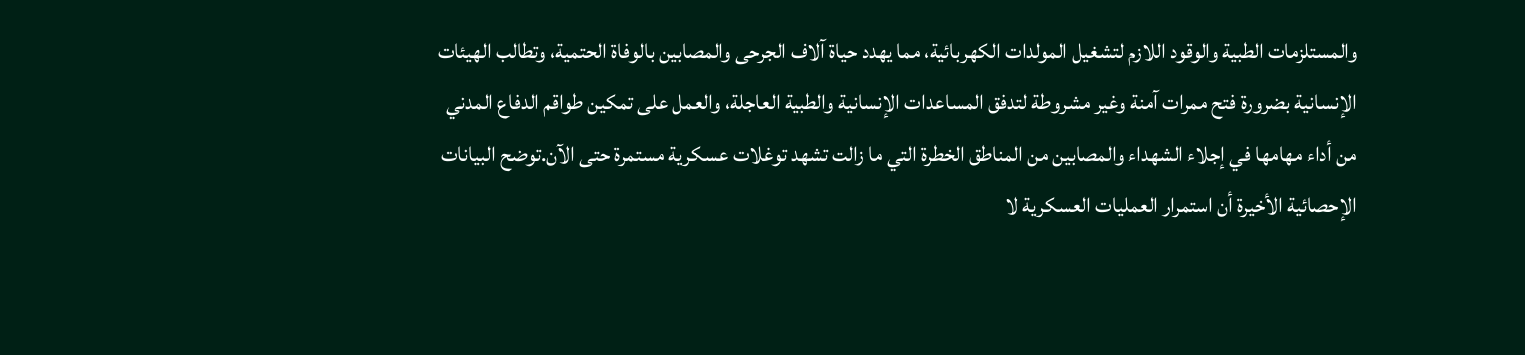والمستلزمات الطبية والوقود اللازم لتشغيل المولدات الكهربائية، مما يهدد حياة آلاف الجرحى والمصابين بالوفاة الحتمية، وتطالب الهيئات الإنسانية بضرورة فتح ممرات آمنة وغير مشروطة لتدفق المساعدات الإنسانية والطبية العاجلة، والعمل على تمكين طواقم الدفاع المدني من أداء مهامها في إجلاء الشهداء والمصابين من المناطق الخطرة التي ما زالت تشهد توغلات عسكرية مستمرة حتى الآن.توضح البيانات الإحصائية الأخيرة أن استمرار العمليات العسكرية لا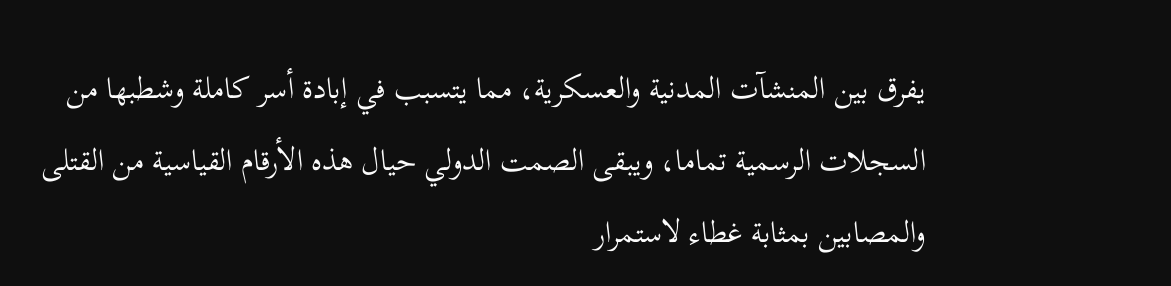يفرق بين المنشآت المدنية والعسكرية، مما يتسبب في إبادة أسر كاملة وشطبها من السجلات الرسمية تماما، ويبقى الصمت الدولي حيال هذه الأرقام القياسية من القتلى والمصابين بمثابة غطاء لاستمرار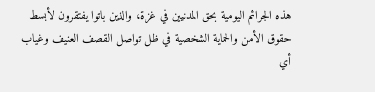هذه الجرائم اليومية بحق المدنيين في غزة، والذين باتوا يفتقرون لأبسط حقوق الأمن والحماية الشخصية في ظل تواصل القصف العنيف وغياب أي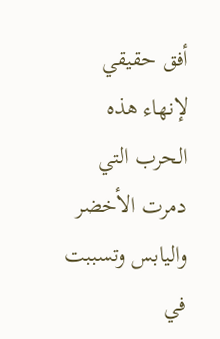أفق حقيقي لإنهاء هذه الحرب التي دمرت الأخضر واليابس وتسببت في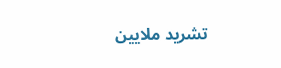تشريد ملايين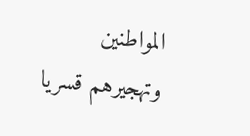المواطنين وتهجيرهم قسريا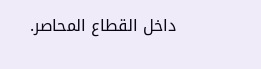داخل القطاع المحاصر.